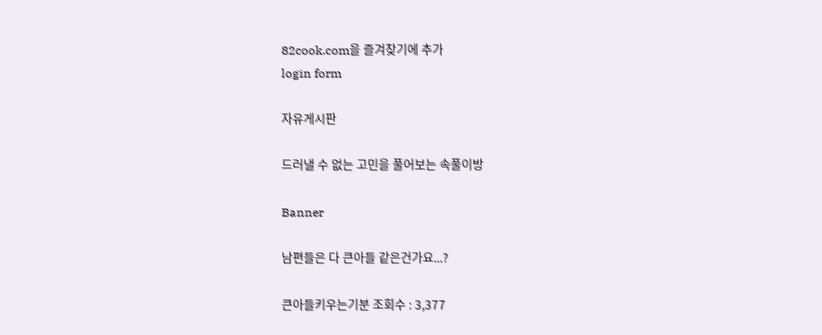82cook.com을 즐겨찾기에 추가
login form

자유게시판

드러낼 수 없는 고민을 풀어보는 속풀이방

Banner

남편들은 다 큰아들 같은건가요...?

큰아들키우는기분 조회수 : 3,377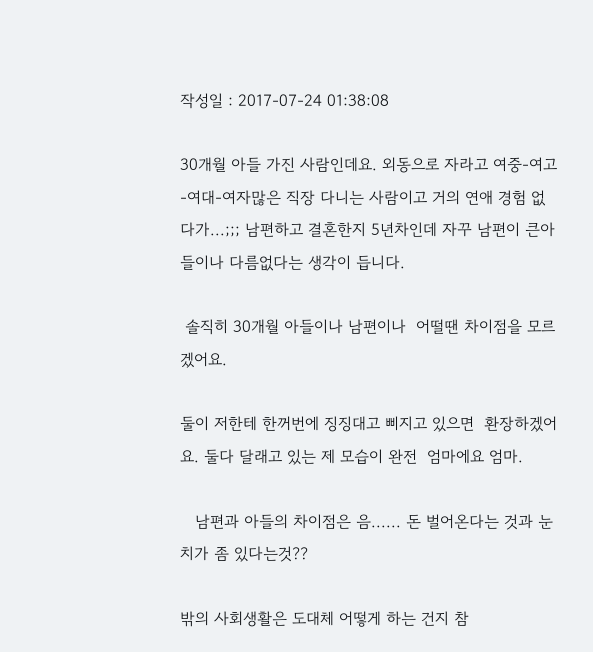작성일 : 2017-07-24 01:38:08

30개월 아들 가진 사람인데요. 외동으로 자라고 여중-여고-여대-여자많은 직장 다니는 사람이고 거의 연애 경험 없다가...;;; 남편하고 결혼한지 5년차인데 자꾸 남편이 큰아들이나 다름없다는 생각이 듭니다.

 솔직히 30개월 아들이나 남편이나  어떨땐 차이점을 모르겠어요.

둘이 저한테 한꺼번에 징징대고 삐지고 있으면  환장하겠어요. 둘다 달래고 있는 제 모습이 완전  엄마에요 엄마.

   남편과 아들의 차이점은 음...... 돈 벌어온다는 것과 눈치가 좀 있다는것??

밖의 사회생활은 도대체 어떻게 하는 건지 참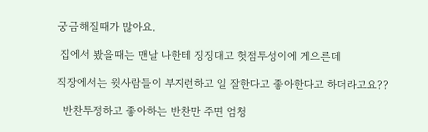궁금해질때가 많아요.

 집에서 봤을때는 맨날 나한테 징징대고 헛점투성이에 게으른데

직장에서는 윗사람들이 부지런하고 일 잘한다고 좋아한다고 하더라고요??

  반찬투정하고 좋아하는 반찬만 주면 엄청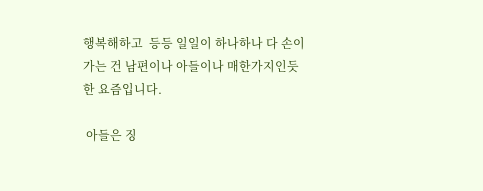행복해하고  등등 일일이 하나하나 다 손이 가는 건 남편이나 아들이나 매한가지인듯한 요즘입니다.

 아들은 징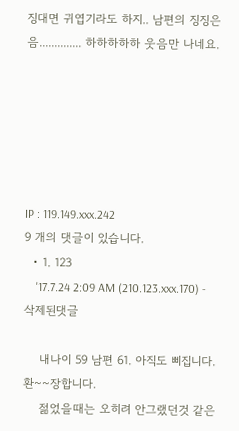징대면 귀엽기라도 하지.. 남편의 징징은 음.............. 하하하하하 웃음만 나네요.






IP : 119.149.xxx.242
9 개의 댓글이 있습니다.
  • 1. 123
    '17.7.24 2:09 AM (210.123.xxx.170) - 삭제된댓글

    내나이 59 남편 61. 아직도 삐집니다. 환~~장합니다.
    젊었을때는 오히려 안그랬던것 같은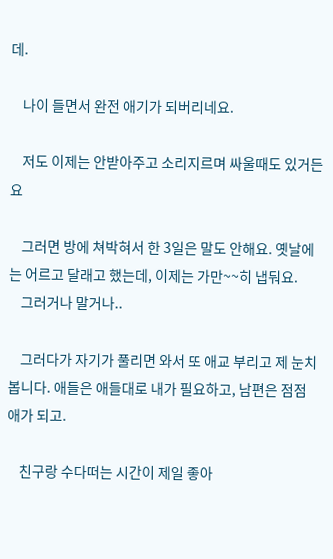데.

    나이 들면서 완전 애기가 되버리네요.

    저도 이제는 안받아주고 소리지르며 싸울때도 있거든요

    그러면 방에 쳐박혀서 한 3일은 말도 안해요. 옛날에는 어르고 달래고 했는데, 이제는 가만~~히 냅둬요.
    그러거나 말거나..

    그러다가 자기가 풀리면 와서 또 애교 부리고 제 눈치 봅니다. 애들은 애들대로 내가 필요하고, 남편은 점점 애가 되고.

    친구랑 수다떠는 시간이 제일 좋아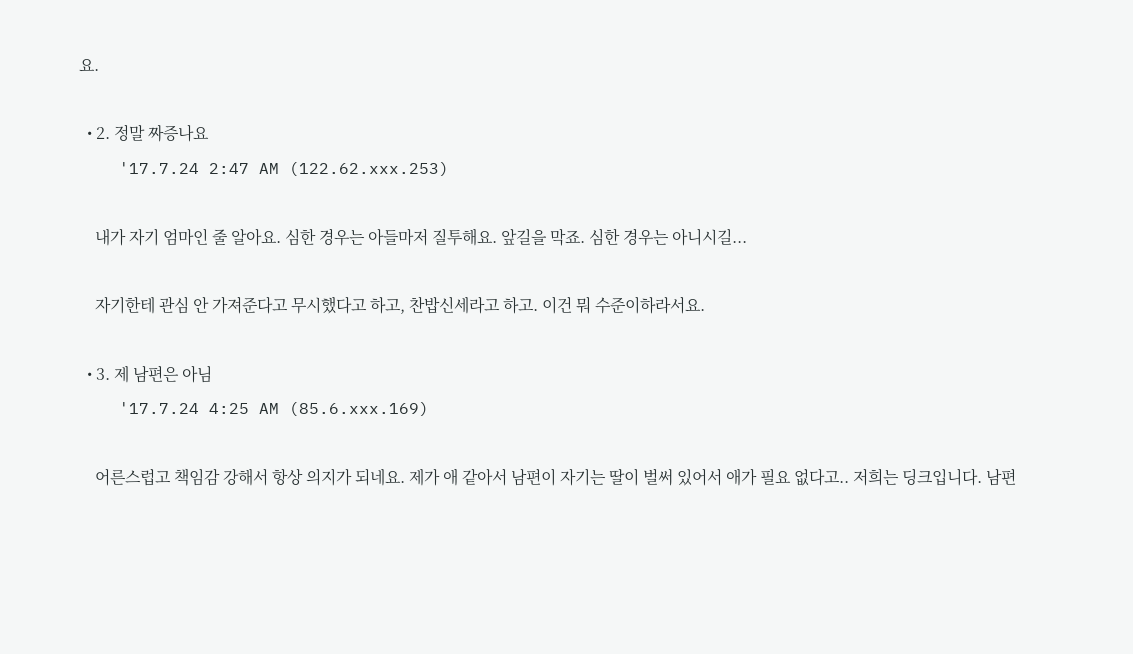요.

  • 2. 정말 짜증나요
    '17.7.24 2:47 AM (122.62.xxx.253)

    내가 자기 엄마인 줄 알아요. 심한 경우는 아들마저 질투해요. 앞길을 막죠. 심한 경우는 아니시길...

    자기한테 관심 안 가져준다고 무시했다고 하고, 찬밥신세라고 하고. 이건 뭐 수준이하라서요.

  • 3. 제 남편은 아님
    '17.7.24 4:25 AM (85.6.xxx.169)

    어른스럽고 책임감 강해서 항상 의지가 되네요. 제가 애 같아서 남편이 자기는 딸이 벌써 있어서 애가 필요 없다고.. 저희는 딩크입니다. 남편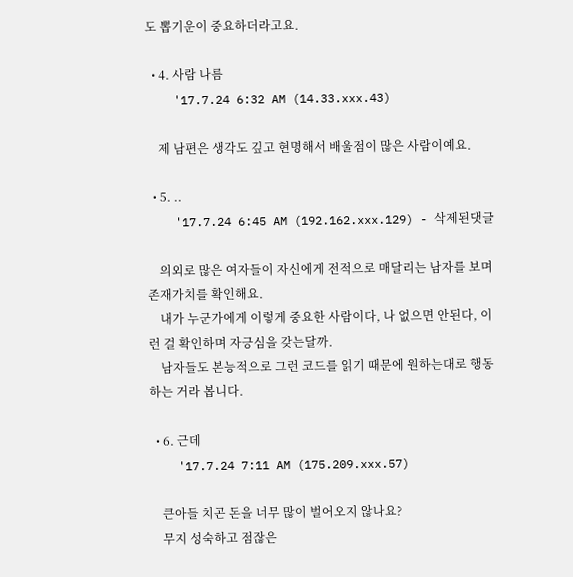도 뽑기운이 중요하더라고요.

  • 4. 사람 나름
    '17.7.24 6:32 AM (14.33.xxx.43)

    제 남편은 생각도 깊고 현명해서 배울점이 많은 사람이예요.

  • 5. ..
    '17.7.24 6:45 AM (192.162.xxx.129) - 삭제된댓글

    의외로 많은 여자들이 자신에게 전적으로 매달리는 남자를 보며 존재가치를 확인해요.
    내가 누군가에게 이렇게 중요한 사람이다, 나 없으면 안된다, 이런 걸 확인하며 자긍심을 갖는달까.
    남자들도 본능적으로 그런 코드를 읽기 때문에 원하는대로 행동하는 거라 봅니다.

  • 6. 근데
    '17.7.24 7:11 AM (175.209.xxx.57)

    큰아들 치곤 돈을 너무 많이 벌어오지 않나요?
    무지 성숙하고 점잖은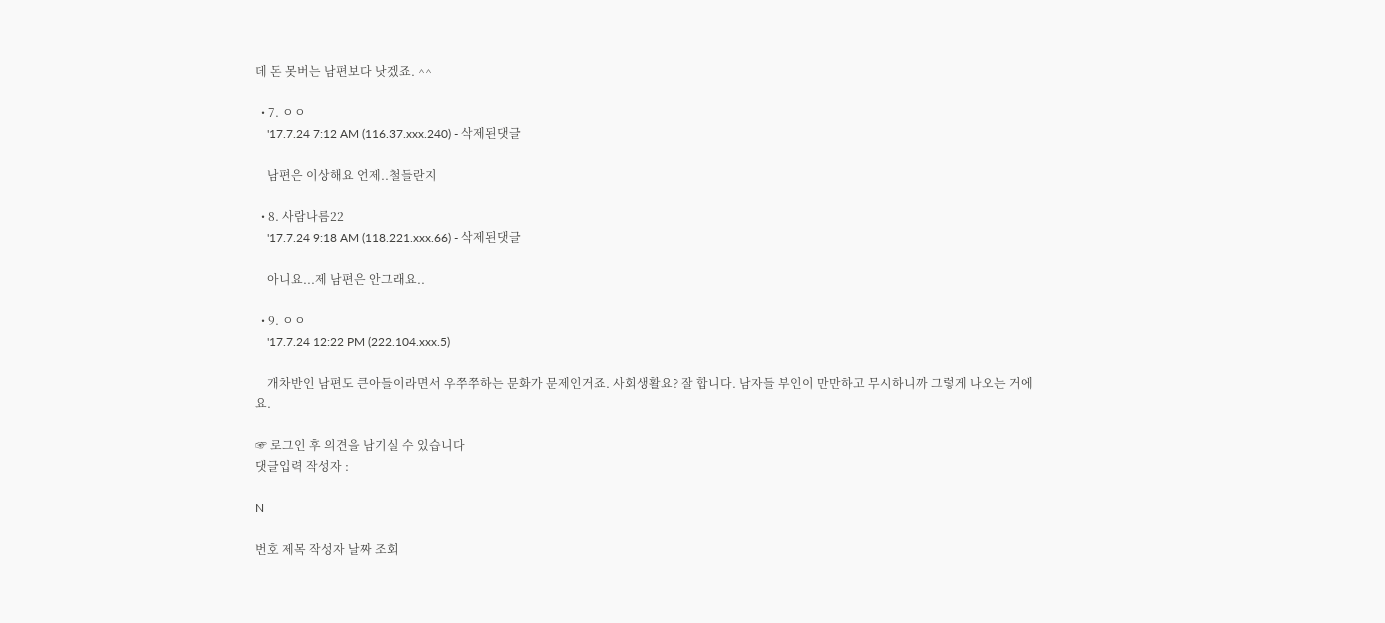데 돈 못버는 남편보다 낫겠죠. ^^

  • 7. ㅇㅇ
    '17.7.24 7:12 AM (116.37.xxx.240) - 삭제된댓글

    남편은 이상해요 언제..철들란지

  • 8. 사람나름22
    '17.7.24 9:18 AM (118.221.xxx.66) - 삭제된댓글

    아니요...제 남편은 안그래요..

  • 9. ㅇㅇ
    '17.7.24 12:22 PM (222.104.xxx.5)

    개차반인 남편도 큰아들이라면서 우쭈쭈하는 문화가 문제인거죠. 사회생활요? 잘 합니다. 남자들 부인이 만만하고 무시하니까 그렇게 나오는 거에요.

☞ 로그인 후 의견을 남기실 수 있습니다
댓글입력 작성자 :

N

번호 제목 작성자 날짜 조회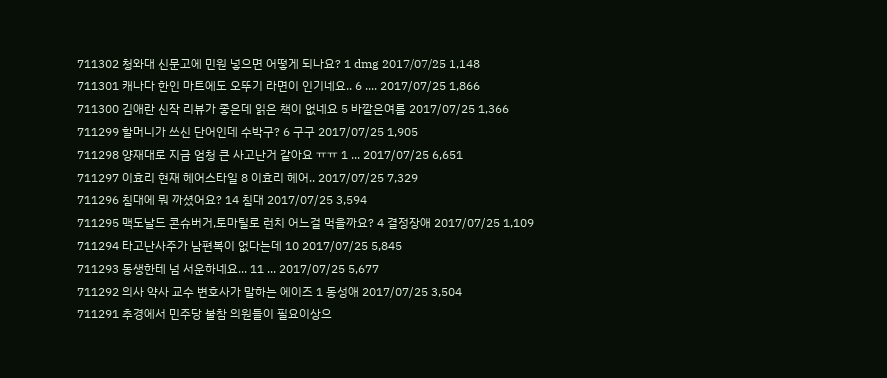711302 청와대 신문고에 민원 넣으면 어떻게 되나요? 1 dmg 2017/07/25 1,148
711301 캐나다 한인 마트에도 오뚜기 라면이 인기네요.. 6 .... 2017/07/25 1,866
711300 김애란 신작 리뷰가 좋은데 읽은 책이 없네요 5 바깥은여름 2017/07/25 1,366
711299 할머니가 쓰신 단어인데 수박구? 6 구구 2017/07/25 1,905
711298 양재대로 지금 엄청 큰 사고난거 같아요 ㅠㅠ 1 ... 2017/07/25 6,651
711297 이효리 현재 헤어스타일 8 이효리 헤어.. 2017/07/25 7,329
711296 침대에 뭐 까셨어요? 14 침대 2017/07/25 3,594
711295 맥도날드 콘슈버거,토마틸로 런치 어느걸 먹을까요? 4 결정장애 2017/07/25 1,109
711294 타고난사주가 남편복이 없다는데 10 2017/07/25 5,845
711293 동생한테 넘 서운하네요... 11 ... 2017/07/25 5,677
711292 의사 약사 교수 변호사가 말하는 에이즈 1 동성애 2017/07/25 3,504
711291 추경에서 민주당 불참 의원들이 필요이상으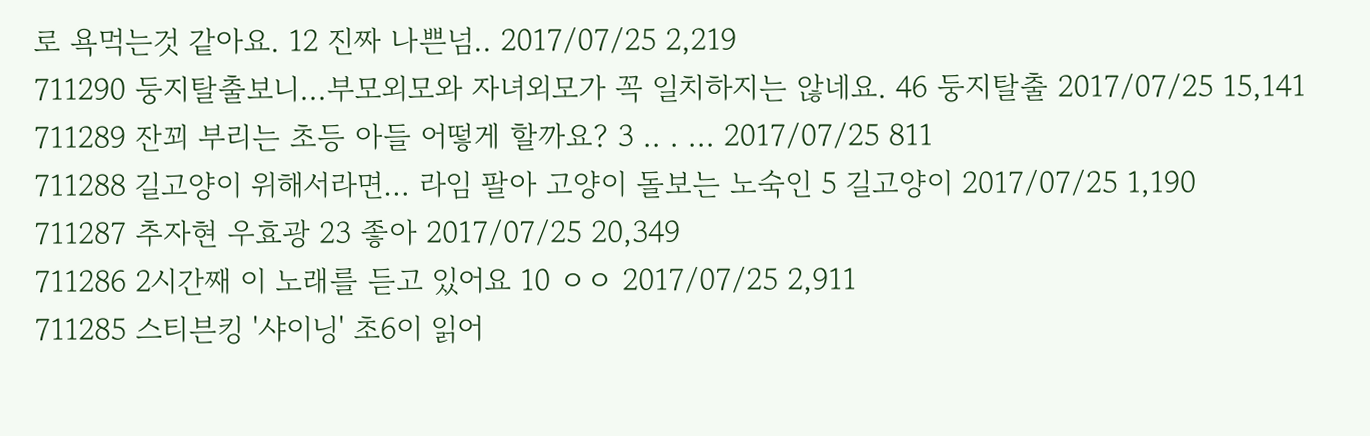로 욕먹는것 같아요. 12 진짜 나쁜넘.. 2017/07/25 2,219
711290 둥지탈출보니...부모외모와 자녀외모가 꼭 일치하지는 않네요. 46 둥지탈출 2017/07/25 15,141
711289 잔꾀 부리는 초등 아들 어떻게 할까요? 3 .. . ... 2017/07/25 811
711288 길고양이 위해서라면… 라임 팔아 고양이 돌보는 노숙인 5 길고양이 2017/07/25 1,190
711287 추자현 우효광 23 좋아 2017/07/25 20,349
711286 2시간째 이 노래를 듣고 있어요 10 ㅇㅇ 2017/07/25 2,911
711285 스티븐킹 '샤이닝' 초6이 읽어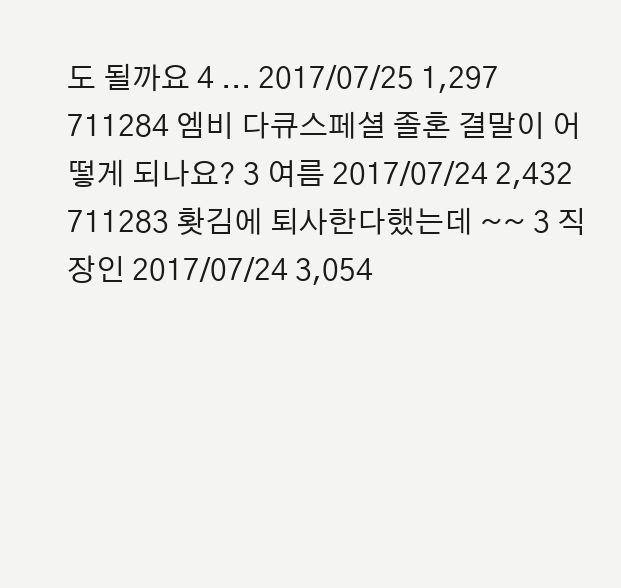도 될까요 4 ... 2017/07/25 1,297
711284 엠비 다큐스페셜 졸혼 결말이 어떻게 되나요? 3 여름 2017/07/24 2,432
711283 홧김에 퇴사한다했는데 ~~ 3 직장인 2017/07/24 3,054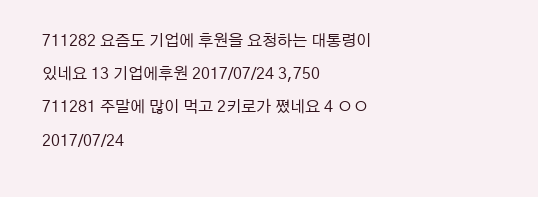711282 요즘도 기업에 후원을 요청하는 대통령이 있네요 13 기업에후원 2017/07/24 3,750
711281 주말에 많이 먹고 2키로가 쪘네요 4 ㅇㅇ 2017/07/24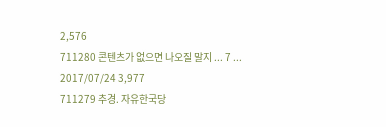2,576
711280 콘텐츠가 없으면 나오질 말지 ... 7 ... 2017/07/24 3,977
711279 추경. 자유한국당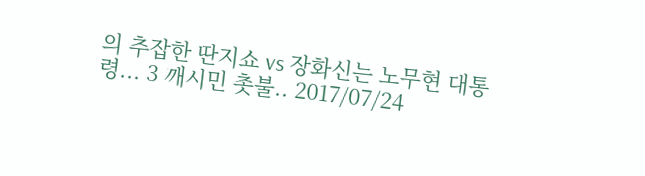의 추잡한 딴지쇼 vs 장화신는 노무현 대통령... 3 깨시민 촛불.. 2017/07/24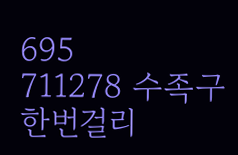695
711278 수족구 한번걸리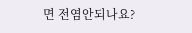면 전염안되나요?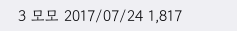3 모모 2017/07/24 1,817